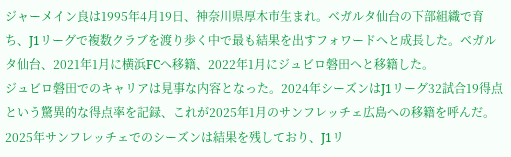ジャーメイン良は1995年4月19日、神奈川県厚木市生まれ。ベガルタ仙台の下部組織で育ち、J1リーグで複数クラブを渡り歩く中で最も結果を出すフォワードへと成長した。ベガルタ仙台、2021年1月に横浜FCへ移籍、2022年1月にジュビロ磐田へと移籍した。
ジュビロ磐田でのキャリアは見事な内容となった。2024年シーズンはJ1リーグ32試合19得点という驚異的な得点率を記録、これが2025年1月のサンフレッチェ広島への移籍を呼んだ。2025年サンフレッチェでのシーズンは結果を残しており、J1リ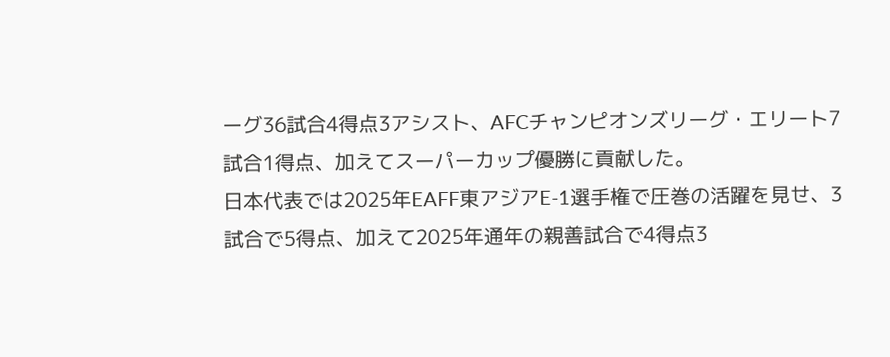ーグ36試合4得点3アシスト、AFCチャンピオンズリーグ・エリート7試合1得点、加えてスーパーカップ優勝に貢献した。
日本代表では2025年EAFF東アジアE-1選手権で圧巻の活躍を見せ、3試合で5得点、加えて2025年通年の親善試合で4得点3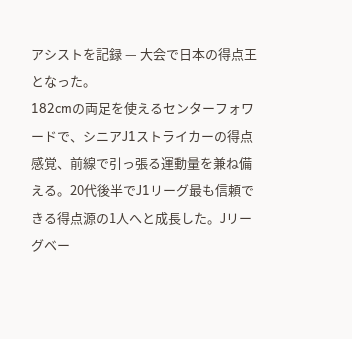アシストを記録 — 大会で日本の得点王となった。
182cmの両足を使えるセンターフォワードで、シニアJ1ストライカーの得点感覚、前線で引っ張る運動量を兼ね備える。20代後半でJ1リーグ最も信頼できる得点源の1人へと成長した。Jリーグベー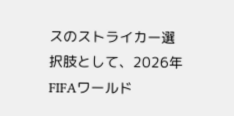スのストライカー選択肢として、2026年FIFAワールド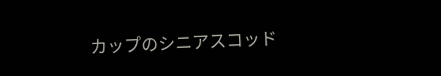カップのシニアスコッド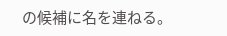の候補に名を連ねる。